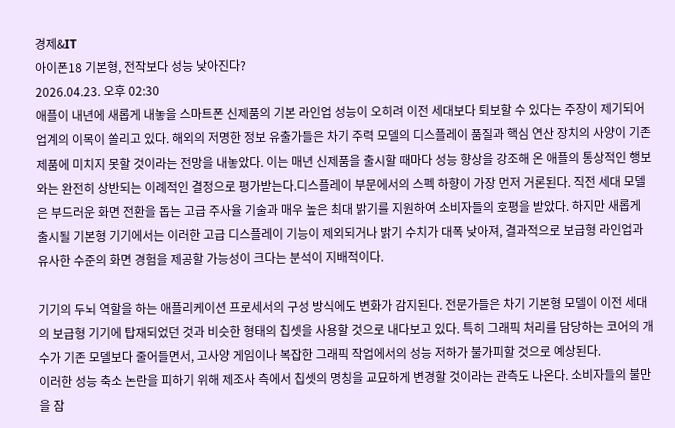경제&IT
아이폰18 기본형, 전작보다 성능 낮아진다?
2026.04.23. 오후 02:30
애플이 내년에 새롭게 내놓을 스마트폰 신제품의 기본 라인업 성능이 오히려 이전 세대보다 퇴보할 수 있다는 주장이 제기되어 업계의 이목이 쏠리고 있다. 해외의 저명한 정보 유출가들은 차기 주력 모델의 디스플레이 품질과 핵심 연산 장치의 사양이 기존 제품에 미치지 못할 것이라는 전망을 내놓았다. 이는 매년 신제품을 출시할 때마다 성능 향상을 강조해 온 애플의 통상적인 행보와는 완전히 상반되는 이례적인 결정으로 평가받는다.디스플레이 부문에서의 스펙 하향이 가장 먼저 거론된다. 직전 세대 모델은 부드러운 화면 전환을 돕는 고급 주사율 기술과 매우 높은 최대 밝기를 지원하여 소비자들의 호평을 받았다. 하지만 새롭게 출시될 기본형 기기에서는 이러한 고급 디스플레이 기능이 제외되거나 밝기 수치가 대폭 낮아져, 결과적으로 보급형 라인업과 유사한 수준의 화면 경험을 제공할 가능성이 크다는 분석이 지배적이다.

기기의 두뇌 역할을 하는 애플리케이션 프로세서의 구성 방식에도 변화가 감지된다. 전문가들은 차기 기본형 모델이 이전 세대의 보급형 기기에 탑재되었던 것과 비슷한 형태의 칩셋을 사용할 것으로 내다보고 있다. 특히 그래픽 처리를 담당하는 코어의 개수가 기존 모델보다 줄어들면서, 고사양 게임이나 복잡한 그래픽 작업에서의 성능 저하가 불가피할 것으로 예상된다.
이러한 성능 축소 논란을 피하기 위해 제조사 측에서 칩셋의 명칭을 교묘하게 변경할 것이라는 관측도 나온다. 소비자들의 불만을 잠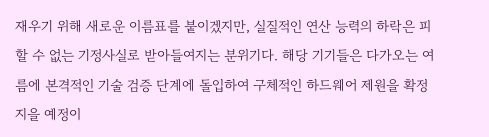재우기 위해 새로운 이름표를 붙이겠지만, 실질적인 연산 능력의 하락은 피할 수 없는 기정사실로 받아들여지는 분위기다. 해당 기기들은 다가오는 여름에 본격적인 기술 검증 단계에 돌입하여 구체적인 하드웨어 제원을 확정 지을 예정이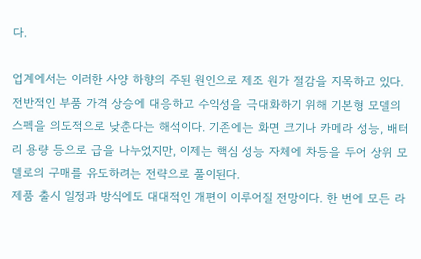다.

업계에서는 이러한 사양 하향의 주된 원인으로 제조 원가 절감을 지목하고 있다. 전반적인 부품 가격 상승에 대응하고 수익성을 극대화하기 위해 기본형 모델의 스펙을 의도적으로 낮춘다는 해석이다. 기존에는 화면 크기나 카메라 성능, 배터리 용량 등으로 급을 나누었지만, 이제는 핵심 성능 자체에 차등을 두어 상위 모델로의 구매를 유도하려는 전략으로 풀이된다.
제품 출시 일정과 방식에도 대대적인 개편이 이루어질 전망이다. 한 번에 모든 라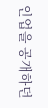인업을 공개하던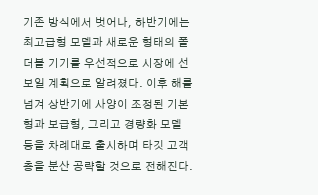기존 방식에서 벗어나, 하반기에는 최고급형 모델과 새로운 형태의 폴더블 기기를 우선적으로 시장에 선보일 계획으로 알려졌다. 이후 해를 넘겨 상반기에 사양이 조정된 기본형과 보급형, 그리고 경량화 모델 등을 차례대로 출시하며 타깃 고객층을 분산 공략할 것으로 전해진다.